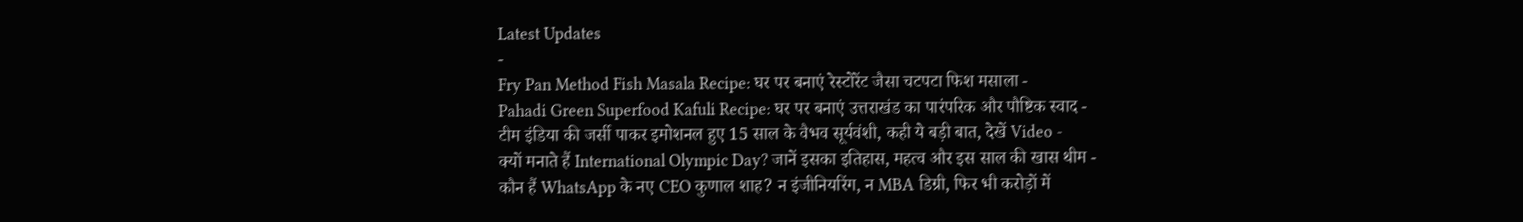Latest Updates
-
Fry Pan Method Fish Masala Recipe: घर पर बनाएं रेस्टोरेंट जैसा चटपटा फिश मसाला -
Pahadi Green Superfood Kafuli Recipe: घर पर बनाएं उत्तराखंड का पारंपरिक और पौष्टिक स्वाद -
टीम इंडिया की जर्सी पाकर इमोशनल हुए 15 साल के वैभव सूर्यवंशी, कही ये बड़ी बात, देखें Video -
क्यों मनाते हैं International Olympic Day? जानें इसका इतिहास, महत्व और इस साल की खास थीम -
कौन हैं WhatsApp के नए CEO कुणाल शाह? न इंजीनियरिंग, न MBA डिग्री, फिर भी करोड़ों में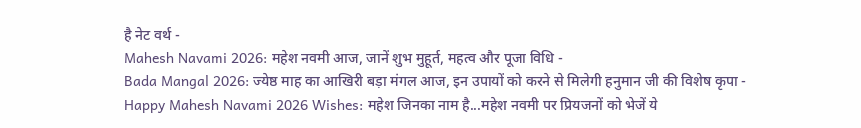है नेट वर्थ -
Mahesh Navami 2026: महेश नवमी आज, जानें शुभ मुहूर्त, महत्व और पूजा विधि -
Bada Mangal 2026: ज्येष्ठ माह का आखिरी बड़ा मंगल आज, इन उपायों को करने से मिलेगी हनुमान जी की विशेष कृपा -
Happy Mahesh Navami 2026 Wishes: महेश जिनका नाम है...महेश नवमी पर प्रियजनों को भेजें ये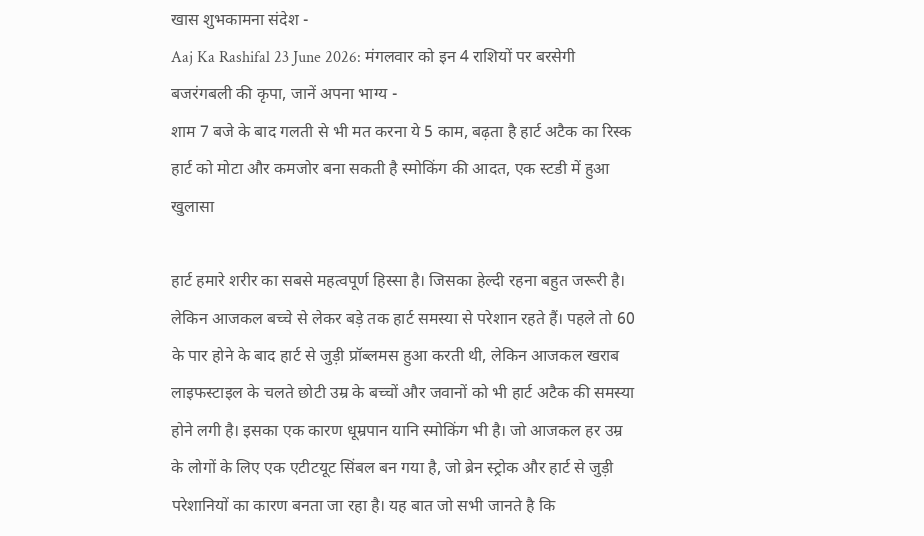खास शुभकामना संदेश -
Aaj Ka Rashifal 23 June 2026: मंगलवार को इन 4 राशियों पर बरसेगी बजरंगबली की कृपा, जानें अपना भाग्य -
शाम 7 बजे के बाद गलती से भी मत करना ये 5 काम, बढ़ता है हार्ट अटैक का रिस्क
हार्ट को मोटा और कमजोर बना सकती है स्मोकिंग की आदत, एक स्टडी में हुआ खुलासा

हार्ट हमारे शरीर का सबसे महत्वपूर्ण हिस्सा है। जिसका हेल्दी रहना बहुत जरूरी है। लेकिन आजकल बच्चे से लेकर बड़े तक हार्ट समस्या से परेशान रहते हैं। पहले तो 60 के पार होने के बाद हार्ट से जुड़ी प्रॉब्लमस हुआ करती थी, लेकिन आजकल खराब लाइफस्टाइल के चलते छोटी उम्र के बच्चों और जवानों को भी हार्ट अटैक की समस्या होने लगी है। इसका एक कारण धूम्रपान यानि स्मोकिंग भी है। जो आजकल हर उम्र के लोगों के लिए एक एटीटयूट सिंबल बन गया है, जो ब्रेन स्ट्रोक और हार्ट से जुड़ी परेशानियों का कारण बनता जा रहा है। यह बात जो सभी जानते है कि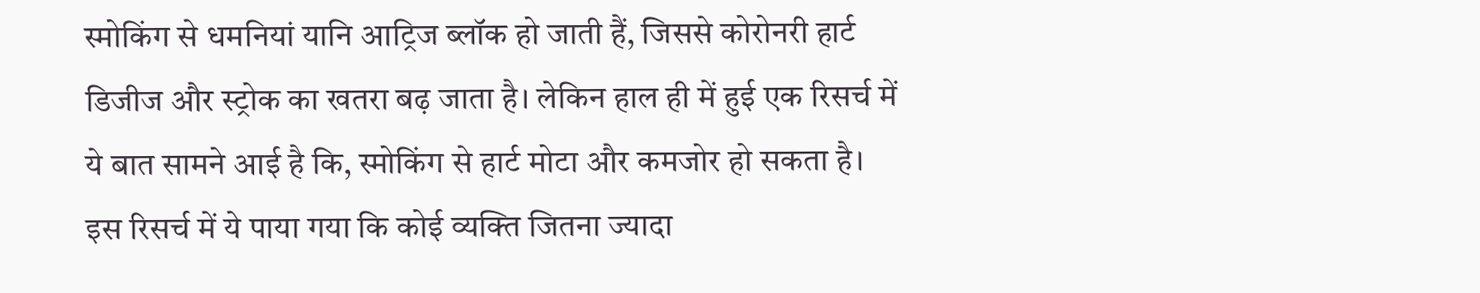स्मोकिंग से धमनियां यानि आट्रिज ब्लॉक हो जाती हैं, जिससे कोरोनरी हार्ट डिजीज और स्ट्रोक का खतरा बढ़ जाता है। लेकिन हाल ही में हुई एक रिसर्च में ये बात सामने आई है कि, स्मोकिंग से हार्ट मोटा और कमजोर हो सकता है।
इस रिसर्च में ये पाया गया कि कोई व्यक्ति जितना ज्यादा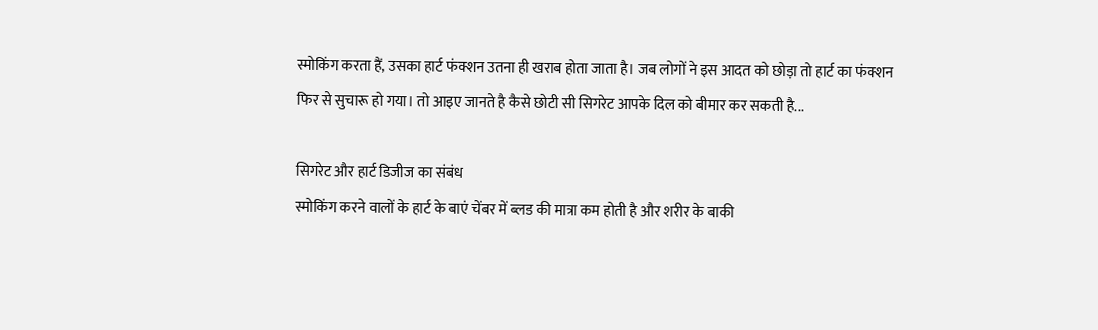स्मोकिंग करता हैं, उसका हार्ट फंक्शन उतना ही खराब होता जाता है। जब लोगों ने इस आदत को छोड़ा तो हार्ट का फंक्शन फिर से सुचारू हो गया। तो आइए जानते है कैसे छोटी सी सिगरेट आपके दिल को बीमार कर सकती है...

सिगरेट और हार्ट डिजीज का संबंध
स्मोकिंग करने वालों के हार्ट के बाएं चेंबर में ब्लड की मात्रा कम होती है और शरीर के बाकी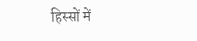हिस्सों में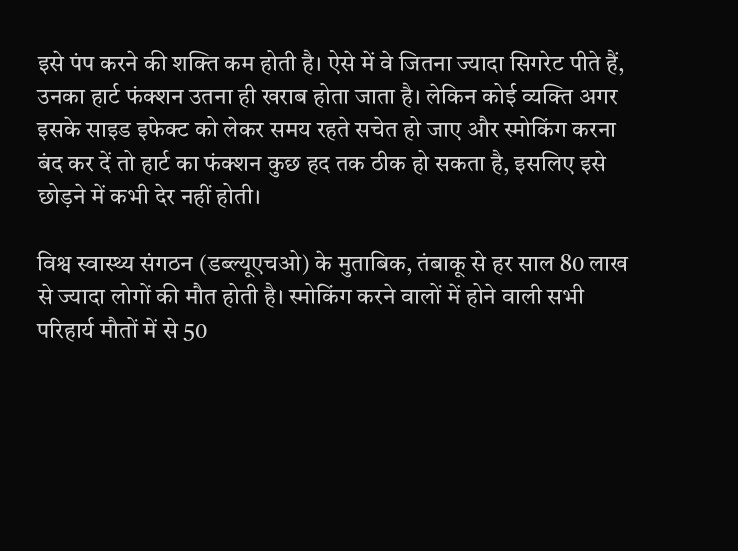इसे पंप करने की शक्ति कम होती है। ऐसे में वे जितना ज्यादा सिगरेट पीते हैं, उनका हार्ट फंक्शन उतना ही खराब होता जाता है। लेकिन कोई व्यक्ति अगर इसके साइड इफेक्ट को लेकर समय रहते सचेत हो जाए और स्मोकिंग करना बंद कर दें तो हार्ट का फंक्शन कुछ हद तक ठीक हो सकता है, इसलिए इसे छोड़ने में कभी देर नहीं होती।

विश्व स्वास्थ्य संगठन (डब्ल्यूएचओ) के मुताबिक, तंबाकू से हर साल 80 लाख से ज्यादा लोगों की मौत होती है। स्मोकिंग करने वालों में होने वाली सभी परिहार्य मौतों में से 50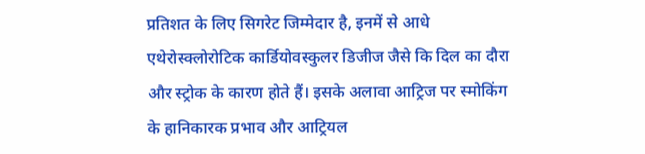प्रतिशत के लिए सिगरेट जिम्मेदार है, इनमें से आधे एथेरोस्क्लोरोटिक कार्डियोवस्कुलर डिजीज जैसे कि दिल का दौरा और स्ट्रोक के कारण होते हैं। इसके अलावा आट्रिज पर स्मोकिंग के हानिकारक प्रभाव और आट्रियल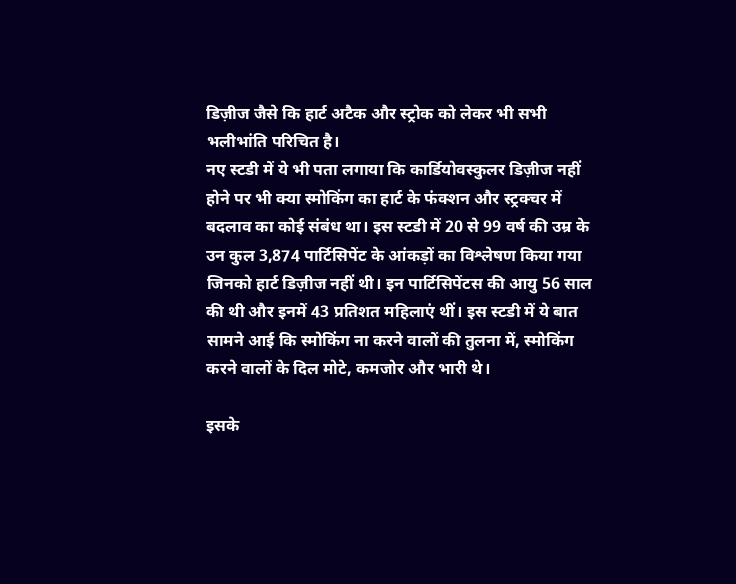डिज़ीज जैसे कि हार्ट अटैक और स्ट्रोक को लेकर भी सभी भलीभांति परिचित है।
नए स्टडी में ये भी पता लगाया कि कार्डियोवस्कुलर डिज़ीज नहीं होने पर भी क्या स्मोकिंग का हार्ट के फंक्शन और स्ट्रक्चर में बदलाव का कोई संबंध था। इस स्टडी में 20 से 99 वर्ष की उम्र के उन कुल 3,874 पार्टिसिपेंट के आंकड़ों का विश्लेषण किया गया जिनको हार्ट डिज़ीज नहीं थी। इन पार्टिसिपेंटस की आयु 56 साल की थी और इनमें 43 प्रतिशत महिलाएं थीं। इस स्टडी में ये बात सामने आई कि स्मोकिंग ना करने वालों की तुलना में, स्मोकिंग करने वालों के दिल मोटे, कमजोर और भारी थे।

इसके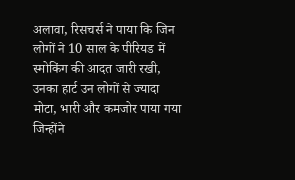अलावा, रिसचर्स ने पाया कि जिन लोगों ने 10 साल के पीरियड में स्मोकिंग की आदत जारी रखी, उनका हार्ट उन लोगों से ज्यादा मोटा, भारी और कमजोर पाया गया जिन्होंने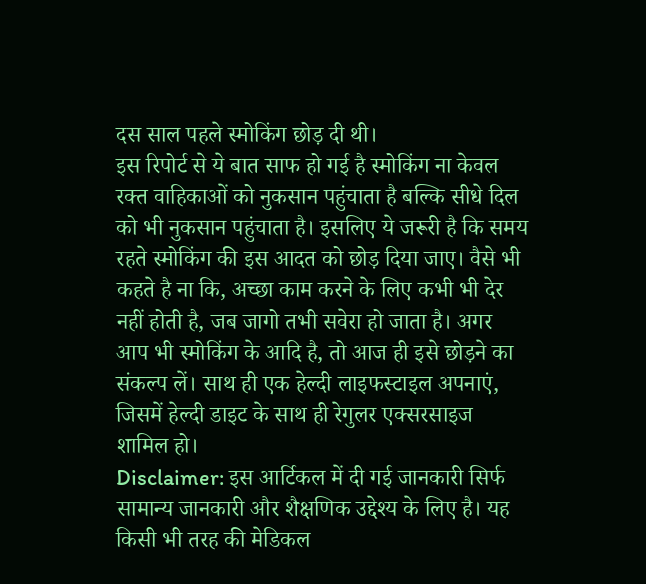दस साल पहले स्मोकिंग छोड़ दी थी।
इस रिपोर्ट से ये बात साफ हो गई है स्मोकिंग ना केवल रक्त वाहिकाओं को नुकसान पहुंचाता है बल्कि सीधे दिल को भी नुकसान पहुंचाता है। इसलिए ये जरूरी है कि समय रहते स्मोकिंग की इस आदत को छोड़ दिया जाए। वैसे भी कहते है ना कि, अच्छा काम करने के लिए कभी भी देर नहीं होती है, जब जागो तभी सवेरा हो जाता है। अगर आप भी स्मोकिंग के आदि है, तो आज ही इसे छोड़ने का संकल्प लें। साथ ही एक हेल्दी लाइफस्टाइल अपनाएं, जिसमें हेल्दी डाइट के साथ ही रेगुलर एक्सरसाइज शामिल हो।
Disclaimer: इस आर्टिकल में दी गई जानकारी सिर्फ सामान्य जानकारी और शैक्षणिक उद्देश्य के लिए है। यह किसी भी तरह की मेडिकल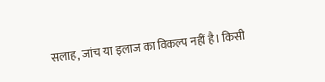सलाह, जांच या इलाज का विकल्प नहीं है। किसी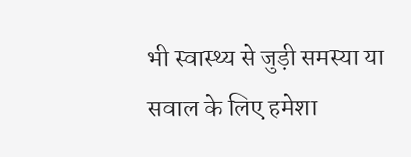भी स्वास्थ्य से जुड़ी समस्या या सवाल के लिए हमेशा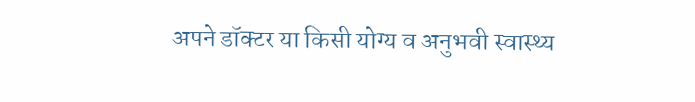अपने डॉक्टर या किसी योग्य व अनुभवी स्वास्थ्य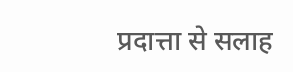प्रदात्ता से सलाह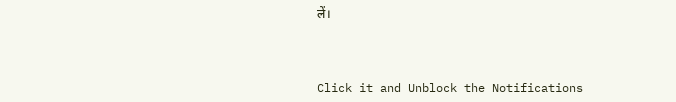लें।



Click it and Unblock the Notifications